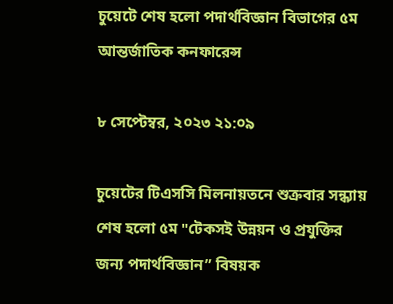চুয়েটে শেষ হলো পদার্থবিজ্ঞান বিভাগের ৫ম আন্তর্জাতিক কনফারেন্স

৮ সেপ্টেম্বর, ২০২৩ ২১:০৯

চুয়েটের টিএসসি মিলনায়তনে শুক্রবার সন্ধ্যায় শেষ হলো ৫ম "টেকসই উন্নয়ন ও প্রযুক্তির জন্য পদার্থবিজ্ঞান” বিষয়ক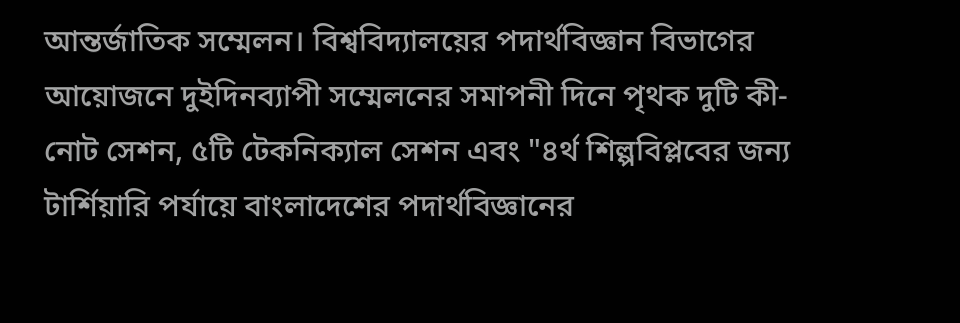আন্তর্জাতিক সম্মেলন। বিশ্ববিদ্যালয়ের পদার্থবিজ্ঞান বিভাগের আয়োজনে দুইদিনব্যাপী সম্মেলনের সমাপনী দিনে পৃথক দুটি কী-নোট সেশন, ৫টি টেকনিক্যাল সেশন এবং "৪র্থ শিল্পবিপ্লবের জন্য টার্শিয়ারি পর্যায়ে বাংলাদেশের পদার্থবিজ্ঞানের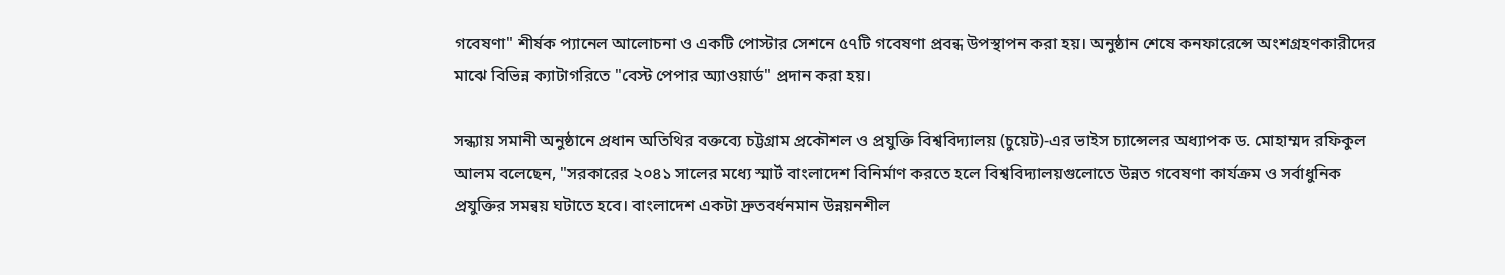গবেষণা" শীর্ষক প্যানেল আলোচনা ও একটি পোস্টার সেশনে ৫৭টি গবেষণা প্রবন্ধ উপস্থাপন করা হয়। অনুষ্ঠান শেষে কনফারেন্সে অংশগ্রহণকারীদের মাঝে বিভিন্ন ক্যাটাগরিতে "বেস্ট পেপার অ্যাওয়ার্ড" প্রদান করা হয়।

সন্ধ্যায় সমানী অনুষ্ঠানে প্রধান অতিথির বক্তব্যে চট্টগ্রাম প্রকৌশল ও প্রযুক্তি বিশ্ববিদ্যালয় (চুয়েট)-এর ভাইস চ্যান্সেলর অধ্যাপক ড. মোহাম্মদ রফিকুল আলম বলেছেন, "সরকারের ২০৪১ সালের মধ্যে স্মার্ট বাংলাদেশ বিনির্মাণ করতে হলে বিশ্ববিদ্যালয়গুলোতে উন্নত গবেষণা কার্যক্রম ও সর্বাধুনিক প্রযুক্তির সমন্বয় ঘটাতে হবে। বাংলাদেশ একটা দ্রুতবর্ধনমান উন্নয়নশীল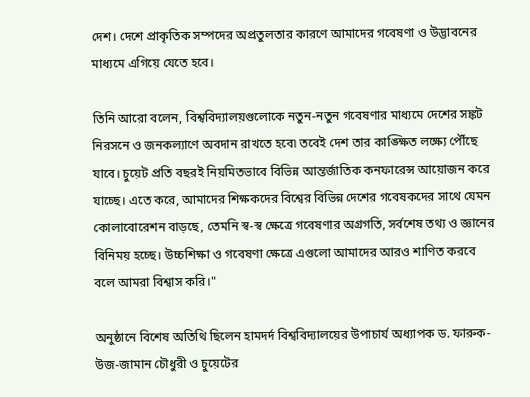দেশ। দেশে প্রাকৃতিক সম্পদের অপ্রতুলতার কারণে আমাদের গবেষণা ও উদ্ভাবনের মাধ্যমে এগিয়ে যেতে হবে।

তিনি আরো বলেন, বিশ্ববিদ্যালয়গুলোকে নতুন-নতুন গবেষণার মাধ্যমে দেশের সঙ্কট নিরসনে ও জনকল্যাণে অবদান রাখতে হবে৷ তবেই দেশ তার কাঙ্ক্ষিত লক্ষ্যে পৌঁছে যাবে। চুয়েট প্রতি বছরই নিয়মিতভাবে বিভিন্ন আন্তর্জাতিক কনফারেন্স আয়োজন করে যাচ্ছে। এতে করে, আমাদের শিক্ষকদের বিশ্বের বিভিন্ন দেশের গবেষকদের সাথে যেমন কোলাবোরেশন বাড়ছে, তেমনি স্ব-স্ব ক্ষেত্রে গবেষণার অগ্রগতি, সর্বশেষ তথ্য ও জ্ঞানের বিনিময় হচ্ছে। উচ্চশিক্ষা ও গবেষণা ক্ষেত্রে এগুলো আমাদের আরও শাণিত করবে বলে আমরা বিশ্বাস করি।"

অনুষ্ঠানে বিশেষ অতিথি ছিলেন হামদর্দ বিশ্ববিদ্যালয়ের উপাচার্য অধ্যাপক ড. ফারুক-উজ-জামান চৌধুরী ও চুয়েটের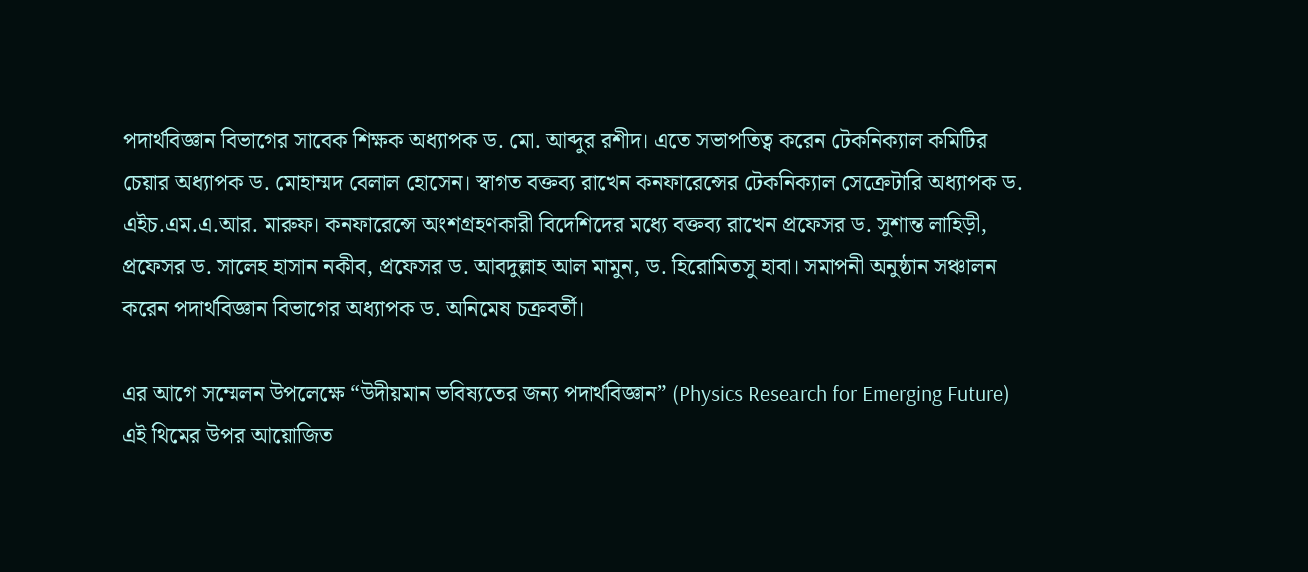পদার্থবিজ্ঞান বিভাগের সাবেক শিক্ষক অধ্যাপক ড. মো. আব্দুর রশীদ। এতে সভাপতিত্ব করেন টেকনিক্যাল কমিটির চেয়ার অধ্যাপক ড. মোহাম্মদ বেলাল হোসেন। স্বাগত বক্তব্য রাখেন কনফারেন্সের টেকনিক্যাল সেক্রেটারি অধ্যাপক ড. এইচ.এম.এ.আর. মারুফ। কনফারেন্সে অংশগ্রহণকারী বিদেশিদের মধ্যে বক্তব্য রাখেন প্রফেসর ড. সুশান্ত লাহিড়ী, প্রফেসর ড. সালেহ হাসান নকীব, প্রফেসর ড. আবদুল্লাহ আল মামুন, ড. হিরোমিতসু হাবা। সমাপনী অনুষ্ঠান সঞ্চালন করেন পদার্থবিজ্ঞান বিভাগের অধ্যাপক ড. অনিমেষ চক্রবর্তী।

এর আগে সম্মেলন উপলেক্ষে “উদীয়মান ভবিষ্যতের জন্য পদার্থবিজ্ঞান” (Physics Research for Emerging Future) এই থিমের উপর আয়োজিত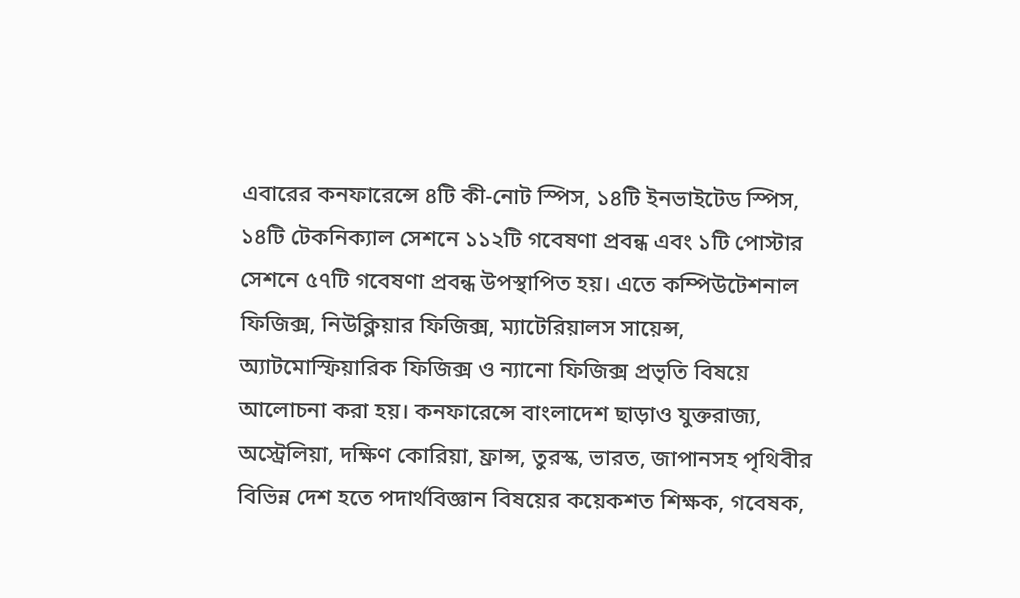এবারের কনফারেন্সে ৪টি কী-নোট স্পিস, ১৪টি ইনভাইটেড স্পিস, ১৪টি টেকনিক্যাল সেশনে ১১২টি গবেষণা প্রবন্ধ এবং ১টি পোস্টার সেশনে ৫৭টি গবেষণা প্রবন্ধ উপস্থাপিত হয়। এতে কম্পিউটেশনাল ফিজিক্স, নিউক্লিয়ার ফিজিক্স, ম্যাটেরিয়ালস সায়েন্স, অ্যাটমোস্ফিয়ারিক ফিজিক্স ও ন্যানো ফিজিক্স প্রভৃতি বিষয়ে আলোচনা করা হয়। কনফারেন্সে বাংলাদেশ ছাড়াও যুক্তরাজ্য, অস্ট্রেলিয়া, দক্ষিণ কোরিয়া, ফ্রান্স, তুরস্ক, ভারত, জাপানসহ পৃথিবীর বিভিন্ন দেশ হতে পদার্থবিজ্ঞান বিষয়ের কয়েকশত শিক্ষক, গবেষক,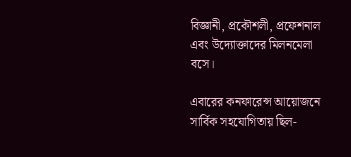বিজ্ঞানী, প্রকৌশলী, প্রফেশনাল এবং উদ্যোক্তাদের মিলনমেলা বসে।

এবারের কনফারেন্স আয়োজনে সার্বিক সহযোগিতায় ছিল-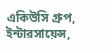একিউসি গ্রুপ, ইন্টারসায়েন্স,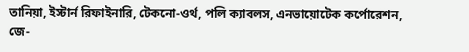তানিয়া, ইস্টার্ন রিফাইনারি, টেকনো-ওর্থ, পলি ক্যাবলস, এনভায়োটেক কর্পোরেশন, জে-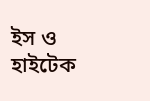ইস ও হাইটেক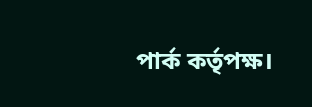পার্ক কর্তৃপক্ষ।